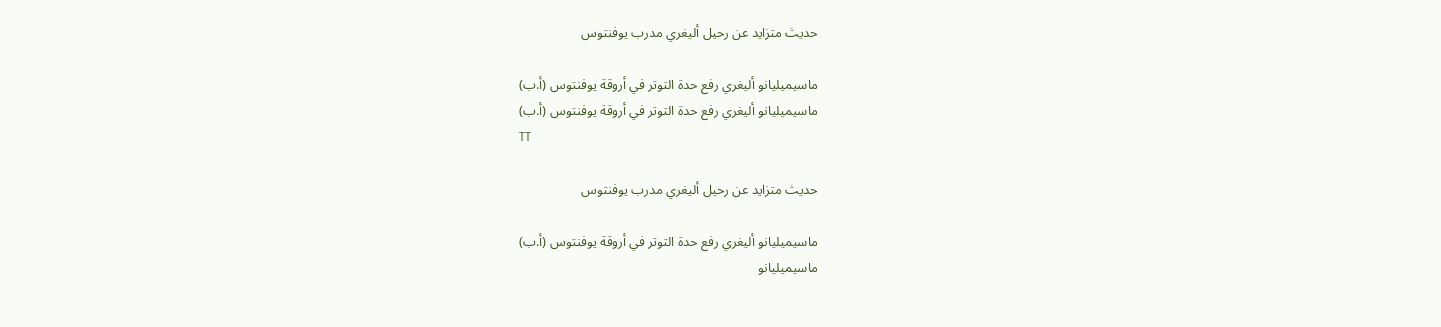حديث متزايد عن رحيل أليغري مدرب يوفنتوس

ماسيميليانو أليغري رفع حدة التوتر في أروقة يوفنتوس (أ.ب)
ماسيميليانو أليغري رفع حدة التوتر في أروقة يوفنتوس (أ.ب)
TT

حديث متزايد عن رحيل أليغري مدرب يوفنتوس

ماسيميليانو أليغري رفع حدة التوتر في أروقة يوفنتوس (أ.ب)
ماسيميليانو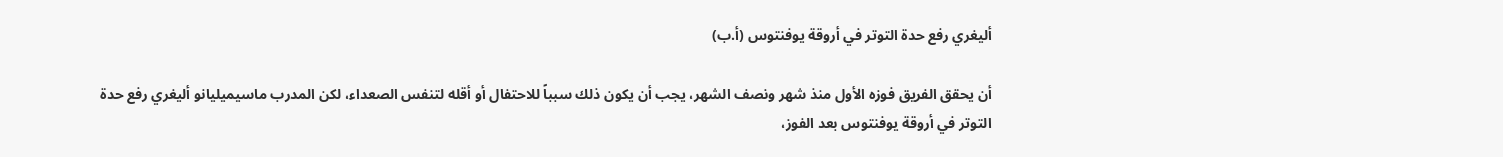أليغري رفع حدة التوتر في أروقة يوفنتوس (أ.ب)

أن يحقق الفريق فوزه الأول منذ شهر ونصف الشهر، يجب أن يكون ذلك سبباً للاحتفال أو أقله لتنفس الصعداء، لكن المدرب ماسيميليانو أليغري رفع حدة التوتر في أروقة يوفنتوس بعد الفوز،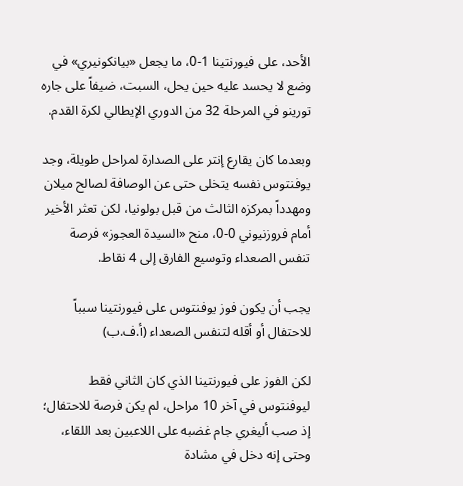الأحد، على فيورنتينا 1-0، ما يجعل «بيانكونيري» في وضع لا يحسد عليه حين يحل، السبت، ضيفاً على جاره تورينو في المرحلة 32 من الدوري الإيطالي لكرة القدم.

وبعدما كان يقارع إنتر على الصدارة لمراحل طويلة، وجد يوفنتوس نفسه يتخلى حتى عن الوصافة لصالح ميلان ومهدداً بمركزه الثالث من قبل بولونيا، لكن تعثر الأخير أمام فروزنيوني 0-0، منح «السيدة العجوز» فرصة تنفس الصعداء وتوسيع الفارق إلى 4 نقاط.

يجب أن يكون فوز يوفنتوس على فيورنتينا سبباً للاحتفال أو أقله لتنفس الصعداء (أ.ف.ب)

لكن الفوز على فيورنتينا الذي كان الثاني فقط ليوفنتوس في آخر 10 مراحل، لم يكن فرصة للاحتفال؛ إذ صب أليغري جام غضبه على اللاعبين بعد اللقاء، وحتى إنه دخل في مشادة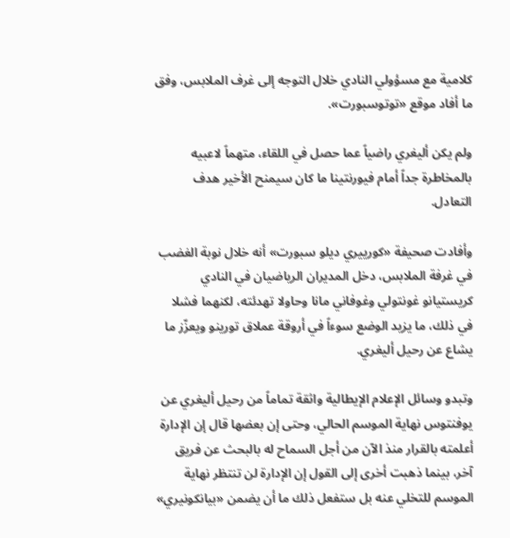كلامية مع مسؤولي النادي خلال التوجه إلى غرف الملابس، وفق ما أفاد موقع «توتوسبورت».

ولم يكن أليغري راضياً عما حصل في اللقاء، متهماً لاعبيه بالمخاطرة جداً أمام فيورنتينا ما كان سيمنح الأخير هدف التعادل.

وأفادت صحيفة «كورييري ديلو سبورت» أنه خلال نوبة الغضب في غرفة الملابس، دخل المديران الرياضيان في النادي كريستيانو غونتولي وغوفاني مانا وحاولا تهدئته، لكنهما فشلا في ذلك، ما يزيد الوضع سوءاً في أروقة عملاق تورينو ويعزّز ما يشاع عن رحيل أليغري.

وتبدو وسائل الإعلام الإيطالية واثقة تماماً من رحيل أليغري عن يوفنتوس نهاية الموسم الحالي، وحتى إن بعضها قال إن الإدارة أعلمته بالقرار منذ الآن من أجل السماح له بالبحث عن فريق آخر، بينما ذهبت أخرى إلى القول إن الإدارة لن تنتظر نهاية الموسم للتخلي عنه بل ستفعل ذلك ما أن يضمن «بيانكونيري»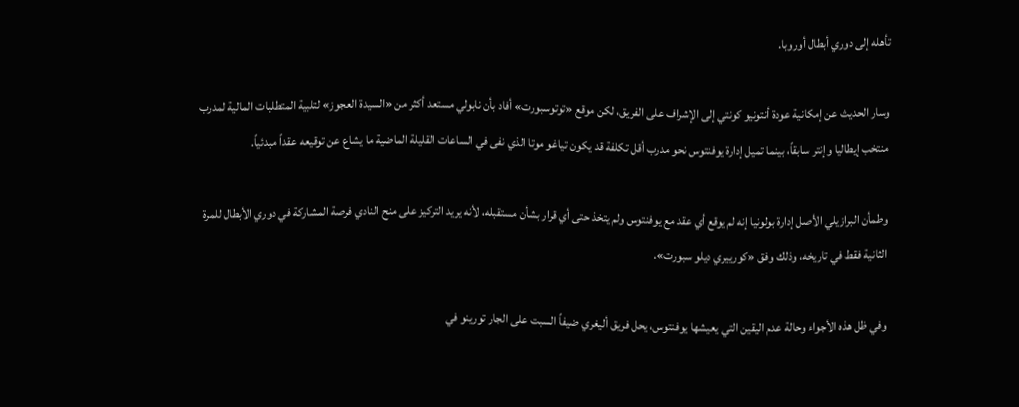تأهله إلى دوري أبطال أوروبا.

وسار الحديث عن إمكانية عودة أنتونيو كونتي إلى الإشراف على الفريق، لكن موقع «توتوسبورت» أفاد بأن نابولي مستعد أكثر من «السيدة العجوز» لتلبية المتطلبات المالية لمدرب منتخب إيطاليا وإنتر سابقاً، بينما تميل إدارة يوفنتوس نحو مدرب أقل تكلفة قد يكون تياغو موتا الذي نفى في الساعات القليلة الماضية ما يشاع عن توقيعه عقداً مبدئياً.

وطمأن البرازيلي الأصل إدارة بولونيا إنه لم يوقع أي عقد مع يوفنتوس ولم يتخذ حتى أي قرار بشأن مستقبله، لأنه يريد التركيز على منح النادي فرصة المشاركة في دوري الأبطال للمرة الثانية فقط في تاريخه، وذلك وفق «كورييري ديلو سبورت».

وفي ظل هذه الأجواء وحالة عدم اليقين التي يعيشها يوفنتوس، يحل فريق أليغري ضيفاً السبت على الجار تورينو في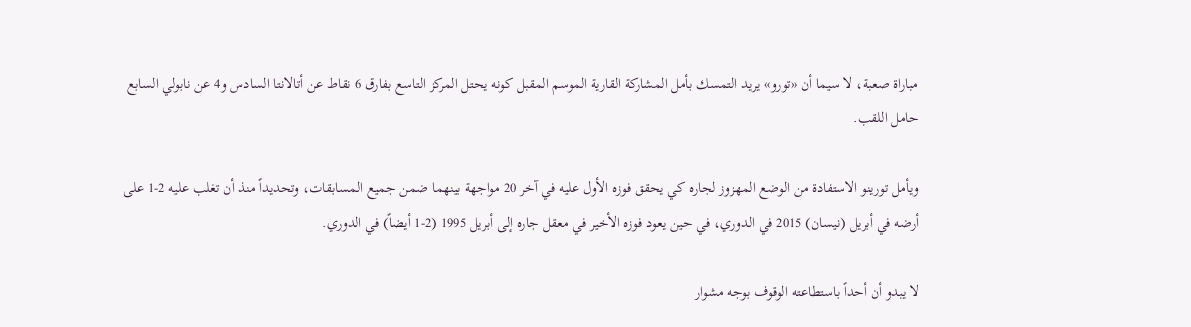مباراة صعبة، لا سيما أن «تورو» يريد التمسك بأمل المشاركة القارية الموسم المقبل كونه يحتل المركز التاسع بفارق 6 نقاط عن أتالانتا السادس و4 عن نابولي السابع حامل اللقب.

ويأمل تورينو الاستفادة من الوضع المهزوز لجاره كي يحقق فوزه الأول عليه في آخر 20 مواجهة بينهما ضمن جميع المسابقات، وتحديداً منذ أن تغلب عليه 2-1 على أرضه في أبريل (نيسان) 2015 في الدوري، في حين يعود فوزه الأخير في معقل جاره إلى أبريل 1995 (2-1 أيضاً) في الدوري.

لا يبدو أن أحداً باستطاعته الوقوف بوجه مشوار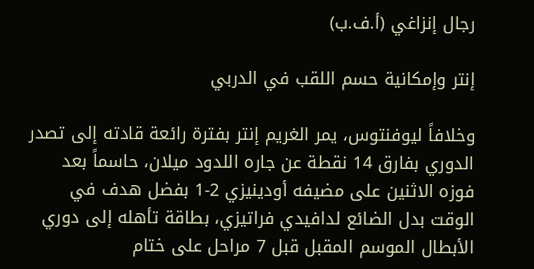رجال إنزاغي (أ.ف.ب)

إنتر وإمكانية حسم اللقب في الدربي

وخلافاً ليوفنتوس، يمر الغريم إنتر بفترة رائعة قادته إلى تصدر الدوري بفارق 14 نقطة عن جاره اللدود ميلان، حاسماً بعد فوزه الاثنين على مضيفه أودينيزي 2-1 بفضل هدف في الوقت بدل الضائع لدافيدي فراتيزي، بطاقة تأهله إلى دوري الأبطال الموسم المقبل قبل 7 مراحل على ختام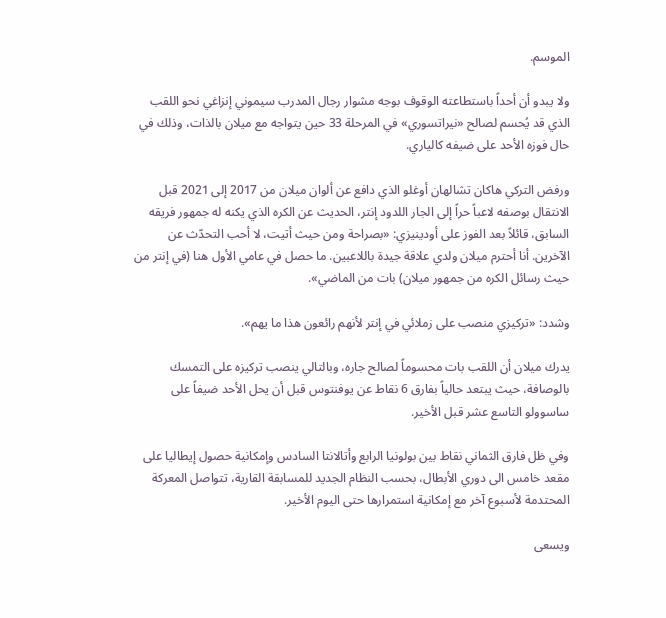الموسم.

ولا يبدو أن أحداً باستطاعته الوقوف بوجه مشوار رجال المدرب سيموني إنزاغي نحو اللقب الذي قد يُحسم لصالح «نيراتسوري» في المرحلة 33 حين يتواجه مع ميلان بالذات، وذلك في حال فوزه الأحد على ضيفه كالياري.

ورفض التركي هاكان تشالهان أوغلو الذي دافع عن ألوان ميلان من 2017 إلى 2021 قبل الانتقال بوصفه لاعباً حراً إلى الجار اللدود إنتر، الحديث عن الكره الذي يكنه له جمهور فريقه السابق، قائلاً بعد الفوز على أودينيزي: «بصراحة ومن حيث أتيت، لا أحب التحدّث عن الآخرين. أنا أحترم ميلان ولدي علاقة جيدة باللاعبين. ما حصل في عامي الأول هنا (في إنتر من حيث رسائل الكره من جمهور ميلان) بات من الماضي».

وشدد: «تركيزي منصب على زملائي في إنتر لأنهم رائعون هذا ما يهم».

يدرك ميلان أن اللقب بات محسوماً لصالح جاره، وبالتالي ينصب تركيزه على التمسك بالوصافة، حيث يبتعد حالياً بفارق 6 نقاط عن يوفنتوس قبل أن يحل الأحد ضيفاً على ساسوولو التاسع عشر قبل الأخير.

وفي ظل فارق الثماني نقاط بين بولونيا الرابع وأتالانتا السادس وإمكانية حصول إيطاليا على مقعد خامس الى دوري الأبطال، بحسب النظام الجديد للمسابقة القارية، تتواصل المعركة المحتدمة لأسبوع آخر مع إمكانية استمرارها حتى اليوم الأخير.

ويسعى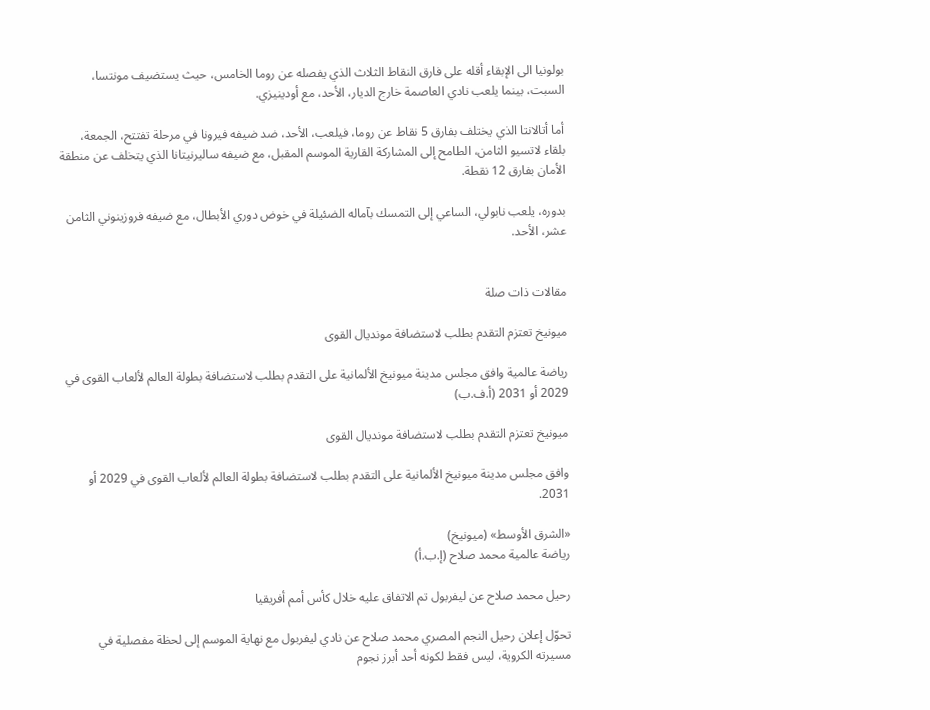بولونيا الى الإبقاء أقله على فارق النقاط الثلاث الذي يفصله عن روما الخامس، حيث يستضيف مونتسا، السبت، بينما يلعب نادي العاصمة خارج الديار، الأحد، مع أودينيزي.

أما أتالانتا الذي يختلف بفارق 5 نقاط عن روما، فيلعب، الأحد، ضد ضيفه فيرونا في مرحلة تفتتح، الجمعة، بلقاء لاتسيو الثامن، الطامح إلى المشاركة القارية الموسم المقبل، مع ضيفه ساليرنيتانا الذي يتخلف عن منطقة الأمان بفارق 12 نقطة.

بدوره، يلعب نابولي، الساعي إلى التمسك بآماله الضئيلة في خوض دوري الأبطال، مع ضيفه فروزينوني الثامن عشر، الأحد.


مقالات ذات صلة

ميونيخ تعتزم التقدم بطلب لاستضافة مونديال القوى

رياضة عالمية وافق مجلس مدينة ميونيخ الألمانية على التقدم بطلب لاستضافة بطولة العالم لألعاب القوى في 2029 أو 2031 (أ.ف.ب)

ميونيخ تعتزم التقدم بطلب لاستضافة مونديال القوى

وافق مجلس مدينة ميونيخ الألمانية على التقدم بطلب لاستضافة بطولة العالم لألعاب القوى في 2029 أو 2031.

«الشرق الأوسط» (ميونيخ)
رياضة عالمية محمد صلاح (إ.ب.أ)

رحيل محمد صلاح عن ليفربول تم الاتفاق عليه خلال كأس أمم أفريقيا

تحوّل إعلان رحيل النجم المصري محمد صلاح عن نادي ليفربول مع نهاية الموسم إلى لحظة مفصلية في مسيرته الكروية، ليس فقط لكونه أحد أبرز نجوم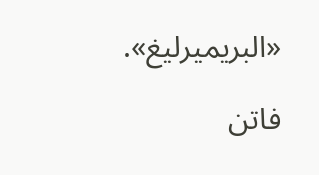«البريميرليغ».

فاتن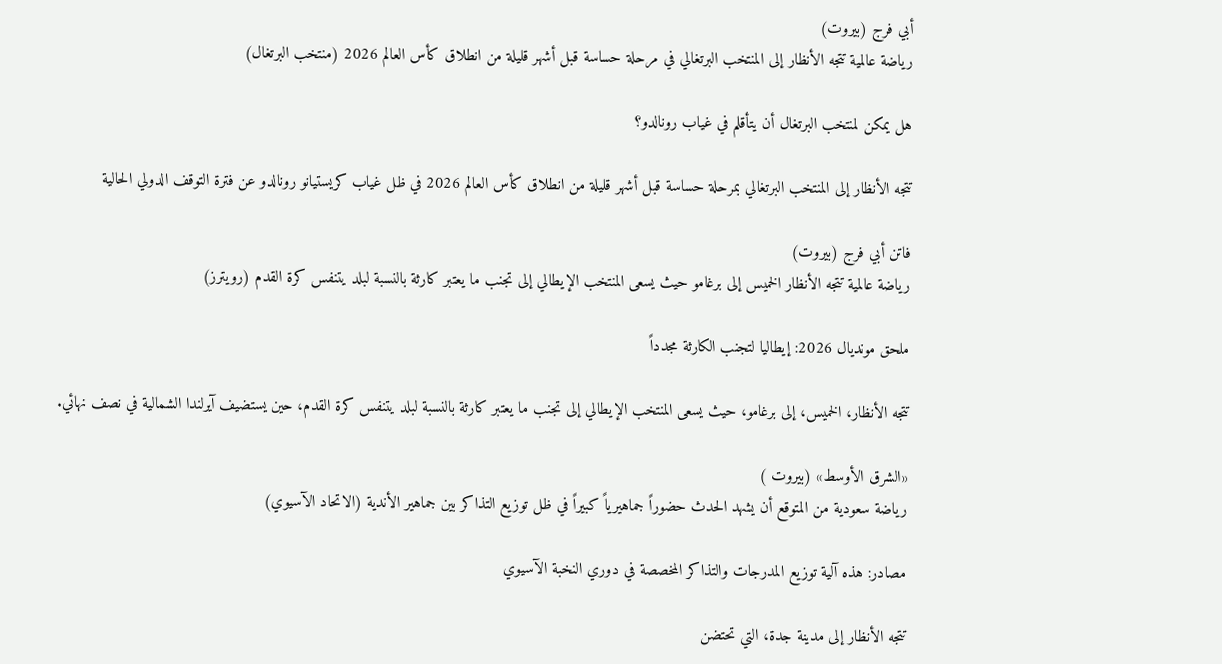أبي فرج (بيروت)
رياضة عالمية تتجه الأنظار إلى المنتخب البرتغالي في مرحلة حساسة قبل أشهر قليلة من انطلاق كأس العالم 2026 (منتخب البرتغال)

هل يمكن لمنتخب البرتغال أن يتأقلم في غياب رونالدو؟

تتجه الأنظار إلى المنتخب البرتغالي بمرحلة حساسة قبل أشهر قليلة من انطلاق كأس العالم 2026 في ظل غياب كريستيانو رونالدو عن فترة التوقف الدولي الحالية

فاتن أبي فرج (بيروت)
رياضة عالمية تتجه الأنظار الخميس إلى برغامو حيث يسعى المنتخب الإيطالي إلى تجنب ما يعتبر كارثة بالنسبة لبلد يتنفس كرة القدم (رويترز)

ملحق مونديال 2026: إيطاليا لتجنب الكارثة مجدداً

تتجه الأنظار، الخميس، إلى برغامو، حيث يسعى المنتخب الإيطالي إلى تجنب ما يعتبر كارثة بالنسبة لبلد يتنفس كرة القدم، حين يستضيف آيرلندا الشمالية في نصف نهائي.

«الشرق الأوسط» (بيروت )
رياضة سعودية من المتوقع أن يشهد الحدث حضوراً جماهيرياً كبيراً في ظل توزيع التذاكر بين جماهير الأندية (الاتحاد الآسيوي)

مصادر: هذه آلية توزيع المدرجات والتذاكر المخصصة في دوري النخبة الآسيوي

تتجه الأنظار إلى مدينة جدة، التي تحتضن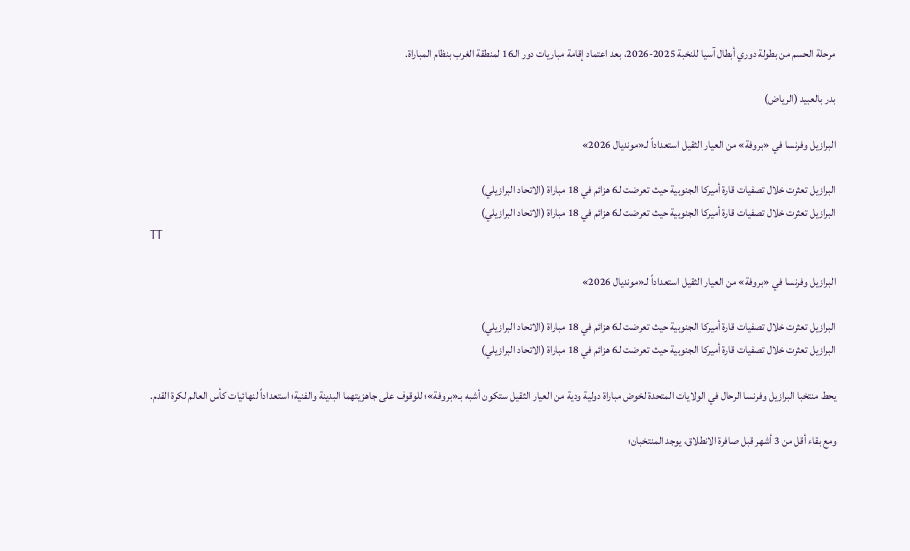مرحلة الحسم من بطولة دوري أبطال آسيا للنخبة 2025-2026، بعد اعتماد إقامة مباريات دور الـ16 لمنطقة الغرب بنظام المباراة.

بدر بالعبيد (الرياض)

البرازيل وفرنسا في «بروفة» من العيار الثقيل استعداداً لـ«مونديال 2026»

البرازيل تعثرت خلال تصفيات قارة أميركا الجنوبية حيث تعرضت لـ6 هزائم في 18 مباراة (الاتحاد البرازيلي)
البرازيل تعثرت خلال تصفيات قارة أميركا الجنوبية حيث تعرضت لـ6 هزائم في 18 مباراة (الاتحاد البرازيلي)
TT

البرازيل وفرنسا في «بروفة» من العيار الثقيل استعداداً لـ«مونديال 2026»

البرازيل تعثرت خلال تصفيات قارة أميركا الجنوبية حيث تعرضت لـ6 هزائم في 18 مباراة (الاتحاد البرازيلي)
البرازيل تعثرت خلال تصفيات قارة أميركا الجنوبية حيث تعرضت لـ6 هزائم في 18 مباراة (الاتحاد البرازيلي)

يحط منتخبا البرازيل وفرنسا الرحال في الولايات المتحدة لخوض مباراة دولية ودية من العيار الثقيل ستكون أشبه بـ«بروفة»؛ للوقوف على جاهزيتهما البدينة والفنية؛ استعداداً لنهائيات كأس العالم لكرة القدم.

ومع بقاء أقل من 3 أشهر قبل صافرة الانطلاق، يوجد المنتخبان؛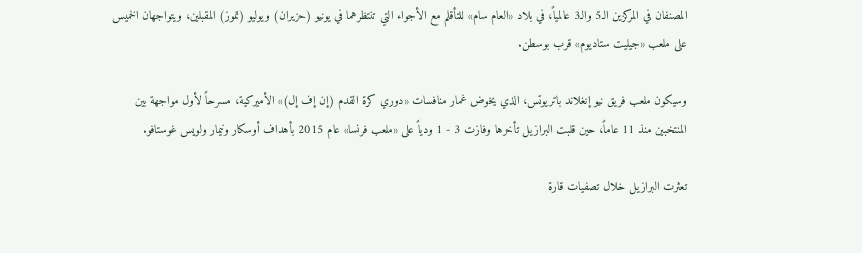المصنفان في المركزين الـ5 والـ3 عالمياً، في بلاد «العام سام» للتأقلم مع الأجواء التي تنتظرهما في يونيو (حزيران) ويوليو (تموز) المقبلين، ويتواجهان الخميس على ملعب «جيليت ستاديوم» قرب بوسطن.

وسيكون ملعب فريق نيو إنغلاند باتريوتس، الذي يخوض غمار منافسات «دوري كرة القدم (إن إف إل)» الأميركية، مسرحاً لأول مواجهة بين المنتخبين منذ 11 عاماً، حين قلبت البرازيل تأخرها وفازت 3 - 1 ودياً على «ملعب فرنسا» عام 2015 بأهداف أوسكار ونيمار ولويس غوستافو.

تعثرت البرازيل خلال تصفيات قارة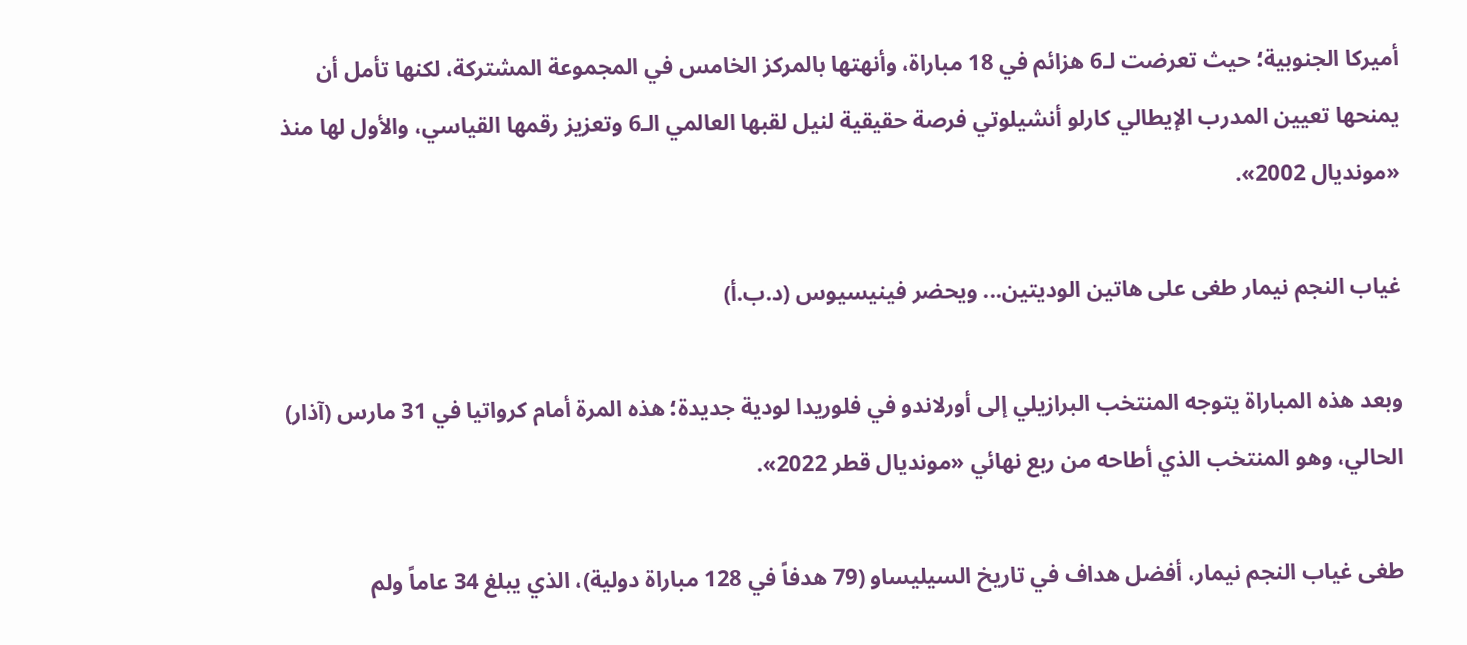أميركا الجنوبية؛ حيث تعرضت لـ6 هزائم في 18 مباراة، وأنهتها بالمركز الخامس في المجموعة المشتركة، لكنها تأمل أن يمنحها تعيين المدرب الإيطالي كارلو أنشيلوتي فرصة حقيقية لنيل لقبها العالمي الـ6 وتعزيز رقمها القياسي، والأول لها منذ «مونديال 2002».

غياب النجم نيمار طغى على هاتين الوديتين... ويحضر فينيسيوس (د.ب.أ)

وبعد هذه المباراة يتوجه المنتخب البرازيلي إلى أورلاندو في فلوريدا لودية جديدة؛ هذه المرة أمام كرواتيا في 31 مارس (آذار) الحالي، وهو المنتخب الذي أطاحه من ربع نهائي «مونديال قطر 2022».

طغى غياب النجم نيمار، أفضل هداف في تاريخ السيليساو (79 هدفاً في 128 مباراة دولية)، الذي يبلغ 34 عاماً ولم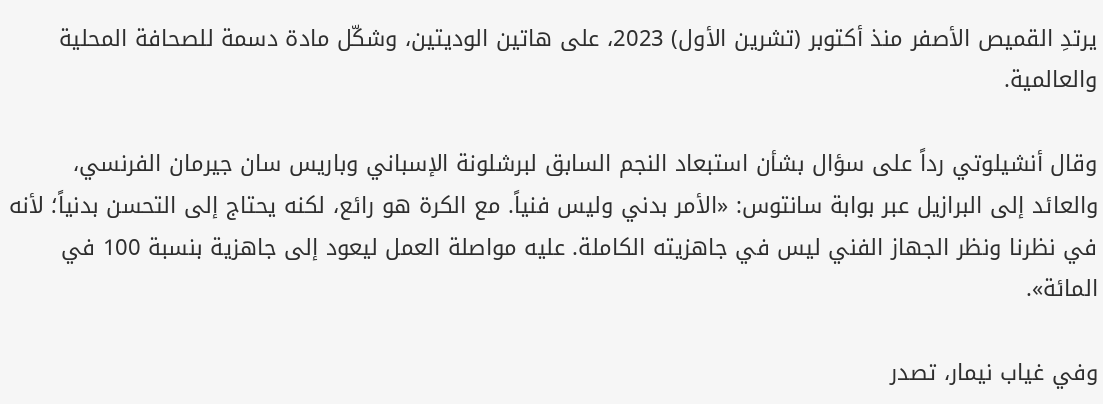يرتدِ القميص الأصفر منذ أكتوبر (تشرين الأول) 2023، على هاتين الوديتين، وشكّل مادة دسمة للصحافة المحلية والعالمية.

وقال أنشيلوتي رداً على سؤال بشأن استبعاد النجم السابق لبرشلونة الإسباني وباريس سان جيرمان الفرنسي، والعائد إلى البرازيل عبر بوابة سانتوس: «الأمر بدني وليس فنياً. مع الكرة هو رائع، لكنه يحتاج إلى التحسن بدنياً؛ لأنه في نظرنا ونظر الجهاز الفني ليس في جاهزيته الكاملة. عليه مواصلة العمل ليعود إلى جاهزية بنسبة 100 في المائة».

وفي غياب نيمار، تصدر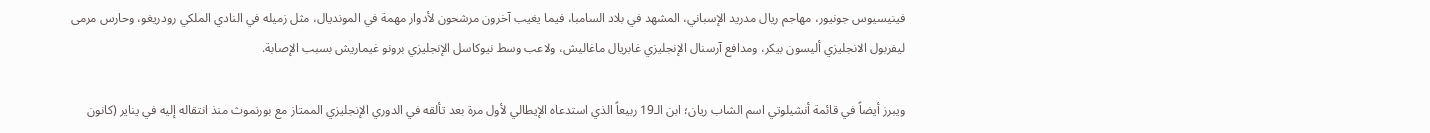فينيسيوس جونيور، مهاجم ريال مدريد الإسباني، المشهد في بلاد السامبا، فيما يغيب آخرون مرشحون لأدوار مهمة في المونديال، مثل زميله في النادي الملكي رودريغو، وحارس مرمى ليفربول الانجليزي أليسون بيكر، ومدافع آرسنال الإنجليزي غابريال ماغاليش، ولاعب وسط نيوكاسل الإنجليزي برونو غيماريش بسبب الإصابة.

ويبرز أيضاً في قائمة أنشيلوتي اسم الشاب ريان؛ ابن الـ19 ربيعاً الذي استدعاه الإيطالي لأول مرة بعد تألقه في الدوري الإنجليزي الممتاز مع بورنموث منذ انتقاله إليه في يناير (كانون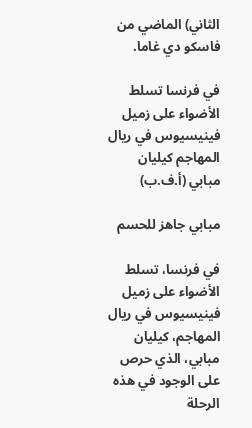الثاني) الماضي من فاسكو دي غاما.

في فرنسا تسلط الأضواء على زميل فينيسيوس في ريال المهاجم كيليان مبابي (أ.ف.ب)

مبابي جاهز للحسم

في فرنسا، تسلط الأضواء على زميل فينيسيوس في ريال المهاجم، كيليان مبابي، الذي حرص على الوجود في هذه الرحلة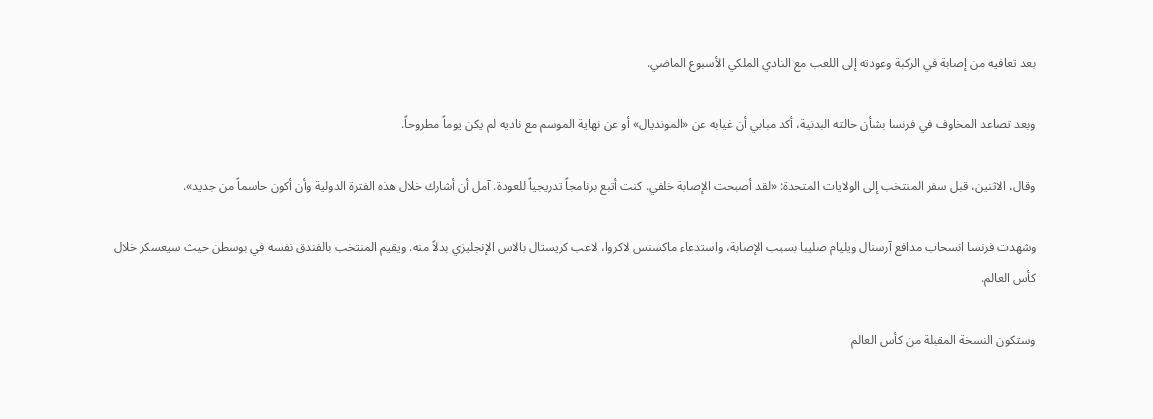بعد تعافيه من إصابة في الركبة وعودته إلى اللعب مع النادي الملكي الأسبوع الماضي.

وبعد تصاعد المخاوف في فرنسا بشأن حالته البدنية، أكد مبابي أن غيابه عن «المونديال» أو عن نهاية الموسم مع ناديه لم يكن يوماً مطروحاً.

وقال، الاثنين، قبل سفر المنتخب إلى الولايات المتحدة: «لقد أصبحت الإصابة خلفي. كنت أتبع برنامجاً تدريجياً للعودة. آمل أن أشارك خلال هذه الفترة الدولية وأن أكون حاسماً من جديد».

وشهدت فرنسا انسحاب مدافع آرسنال ويليام صليبا بسبب الإصابة، واستدعاء ماكسنس لاكروا، لاعب كريستال بالاس الإنجليزي بدلاً منه. ويقيم المنتخب بالفندق نفسه في بوسطن حيث سيعسكر خلال كأس العالم.

وستكون النسخة المقبلة من كأس العالم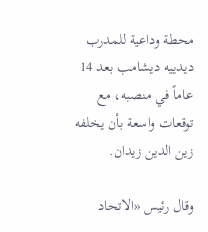محطة وداعية للمدرب ديدييه ديشامب بعد 14 عاماً في منصبه، مع توقعات واسعة بأن يخلفه زين الدين زيدان.

وقال رئيس «الاتحاد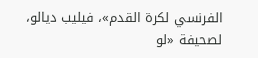الفرنسي لكرة القدم»، فيليب ديالو، لصحيفة «لو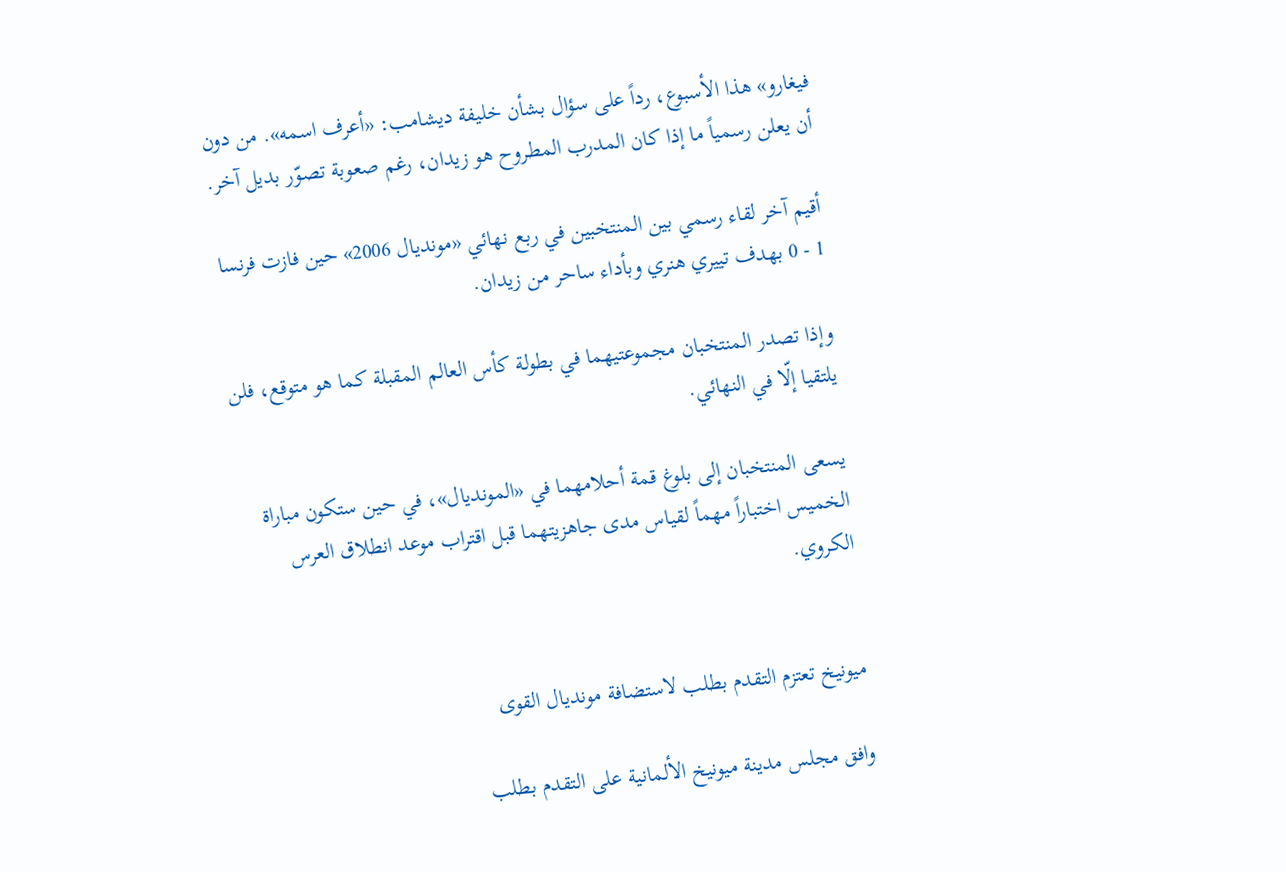فيغارو» هذا الأسبوع، رداً على سؤال بشأن خليفة ديشامب: «أعرف اسمه». من دون أن يعلن رسمياً ما إذا كان المدرب المطروح هو زيدان، رغم صعوبة تصوّر بديل آخر.

أقيم آخر لقاء رسمي بين المنتخبين في ربع نهائي «مونديال 2006» حين فازت فرنسا 1 - 0 بهدف تييري هنري وبأداء ساحر من زيدان.

وإذا تصدر المنتخبان مجموعتيهما في بطولة كأس العالم المقبلة كما هو متوقع، فلن يلتقيا إلّا في النهائي.

يسعى المنتخبان إلى بلوغ قمة أحلامهما في «المونديال»، في حين ستكون مباراة الخميس اختباراً مهماً لقياس مدى جاهزيتهما قبل اقتراب موعد انطلاق العرس الكروي.


ميونيخ تعتزم التقدم بطلب لاستضافة مونديال القوى

وافق مجلس مدينة ميونيخ الألمانية على التقدم بطلب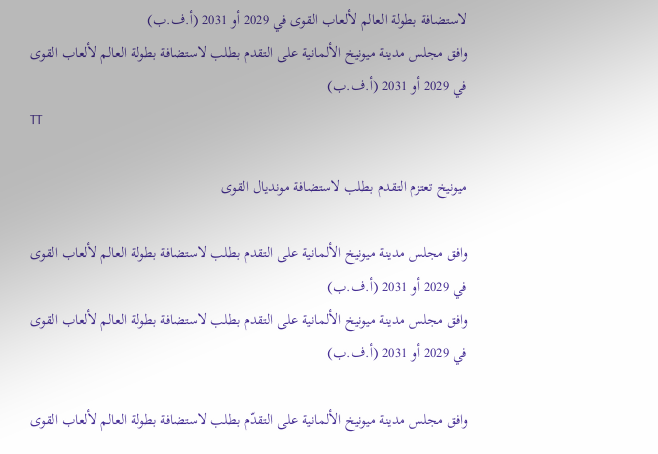لاستضافة بطولة العالم لألعاب القوى في 2029 أو 2031 (أ.ف.ب)
وافق مجلس مدينة ميونيخ الألمانية على التقدم بطلب لاستضافة بطولة العالم لألعاب القوى في 2029 أو 2031 (أ.ف.ب)
TT

ميونيخ تعتزم التقدم بطلب لاستضافة مونديال القوى

وافق مجلس مدينة ميونيخ الألمانية على التقدم بطلب لاستضافة بطولة العالم لألعاب القوى في 2029 أو 2031 (أ.ف.ب)
وافق مجلس مدينة ميونيخ الألمانية على التقدم بطلب لاستضافة بطولة العالم لألعاب القوى في 2029 أو 2031 (أ.ف.ب)

وافق مجلس مدينة ميونيخ الألمانية على التقدّم بطلب لاستضافة بطولة العالم لألعاب القوى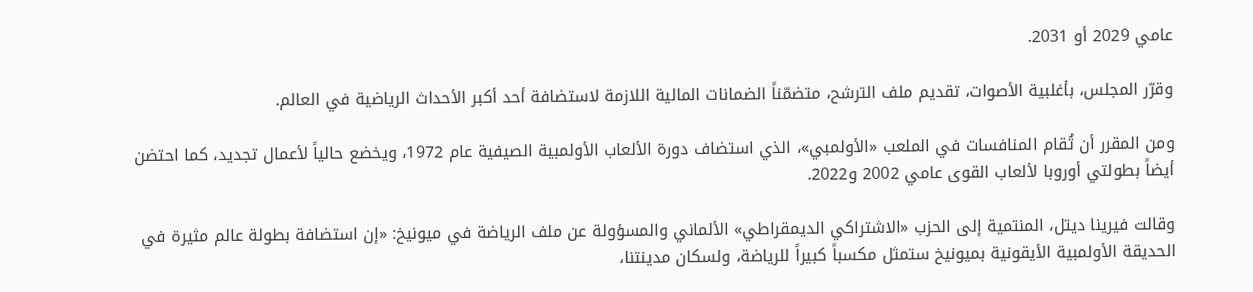عامي 2029 أو 2031.

وقرّر المجلس، بأغلبية الأصوات، تقديم ملف الترشح، متضمّناً الضمانات المالية اللازمة لاستضافة أحد أكبر الأحداث الرياضية في العالم.

ومن المقرر أن تُقام المنافسات في الملعب «الأولمبي»، الذي استضاف دورة الألعاب الأولمبية الصيفية عام 1972، ويخضع حالياً لأعمال تجديد، كما احتضن أيضاً بطولتي أوروبا لألعاب القوى عامي 2002 و2022.

وقالت فيرينا ديتل، المنتمية إلى الحزب «الاشتراكي الديمقراطي» الألماني والمسؤولة عن ملف الرياضة في ميونيخ: «إن استضافة بطولة عالم مثيرة في الحديقة الأولمبية الأيقونية بميونيخ ستمثل مكسباً كبيراً للرياضة، ولسكان مدينتنا،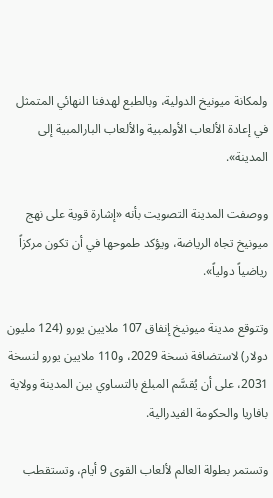ولمكانة ميونيخ الدولية، وبالطبع لهدفنا النهائي المتمثل في إعادة الألعاب الأولمبية والألعاب البارالمبية إلى المدينة».

ووصفت المدينة التصويت بأنه «إشارة قوية على نهج ميونيخ تجاه الرياضة، ويؤكد طموحها في أن تكون مركزاً رياضياً دولياً».

وتتوقع مدينة ميونيخ إنفاق 107 ملايين يورو (124 مليون دولار) لاستضافة نسخة 2029، و110 ملايين يورو لنسخة 2031، على أن يُقسَّم المبلغ بالتساوي بين المدينة وولاية بافاريا والحكومة الفيدرالية.

وتستمر بطولة العالم لألعاب القوى 9 أيام، وتستقطب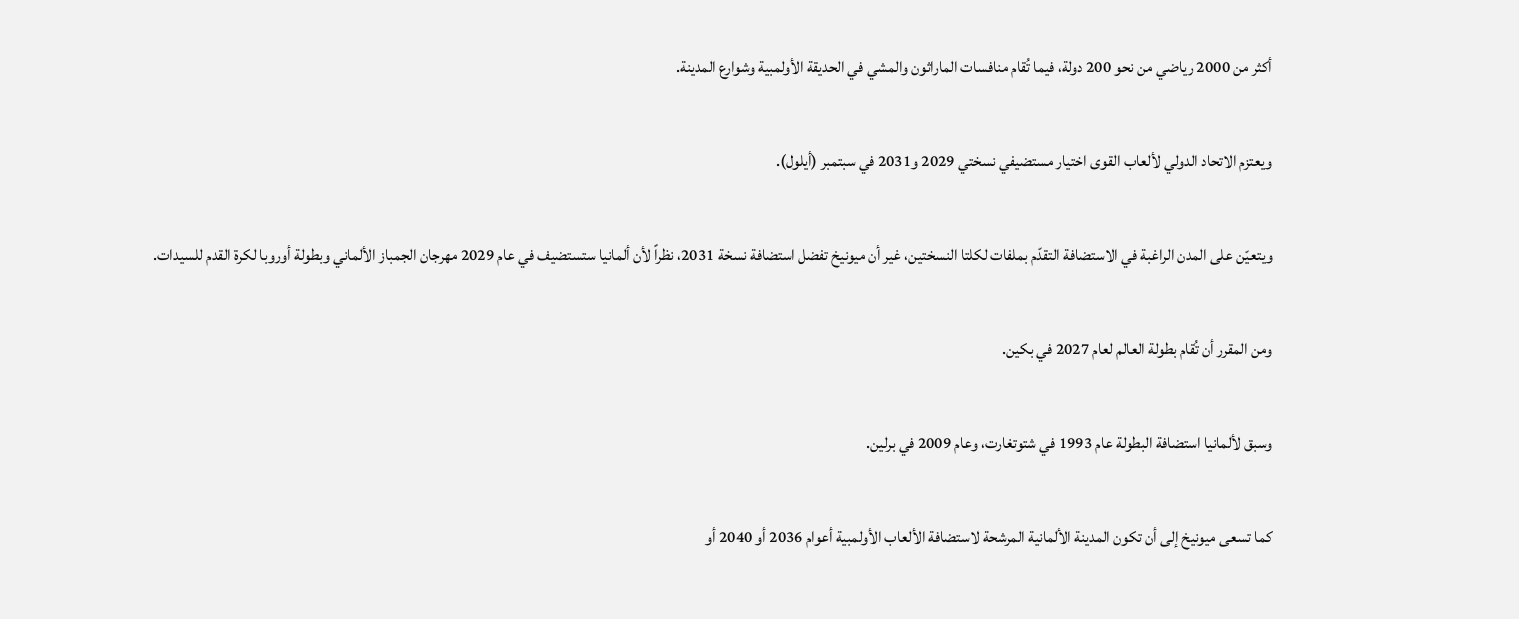أكثر من 2000 رياضي من نحو 200 دولة، فيما تُقام منافسات الماراثون والمشي في الحديقة الأولمبية وشوارع المدينة.

ويعتزم الاتحاد الدولي لألعاب القوى اختيار مستضيفي نسختي 2029 و2031 في سبتمبر (أيلول).

ويتعيّن على المدن الراغبة في الاستضافة التقدّم بملفات لكلتا النسختين، غير أن ميونيخ تفضل استضافة نسخة 2031، نظراً لأن ألمانيا ستستضيف في عام 2029 مهرجان الجمباز الألماني وبطولة أوروبا لكرة القدم للسيدات.

ومن المقرر أن تُقام بطولة العالم لعام 2027 في بكين.

وسبق لألمانيا استضافة البطولة عام 1993 في شتوتغارت، وعام 2009 في برلين.

كما تسعى ميونيخ إلى أن تكون المدينة الألمانية المرشحة لاستضافة الألعاب الأولمبية أعوام 2036 أو 2040 أو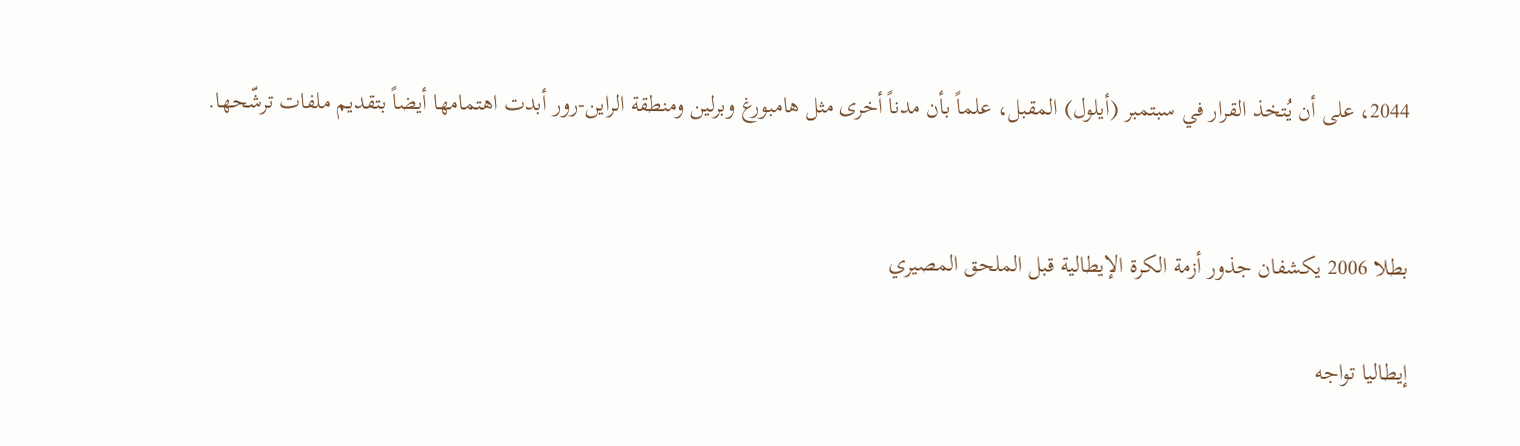2044، على أن يُتخذ القرار في سبتمبر (أيلول) المقبل، علماً بأن مدناً أخرى مثل هامبورغ وبرلين ومنطقة الراين-رور أبدت اهتمامها أيضاً بتقديم ملفات ترشّحها.


بطلا 2006 يكشفان جذور أزمة الكرة الإيطالية قبل الملحق المصيري

إيطاليا تواجه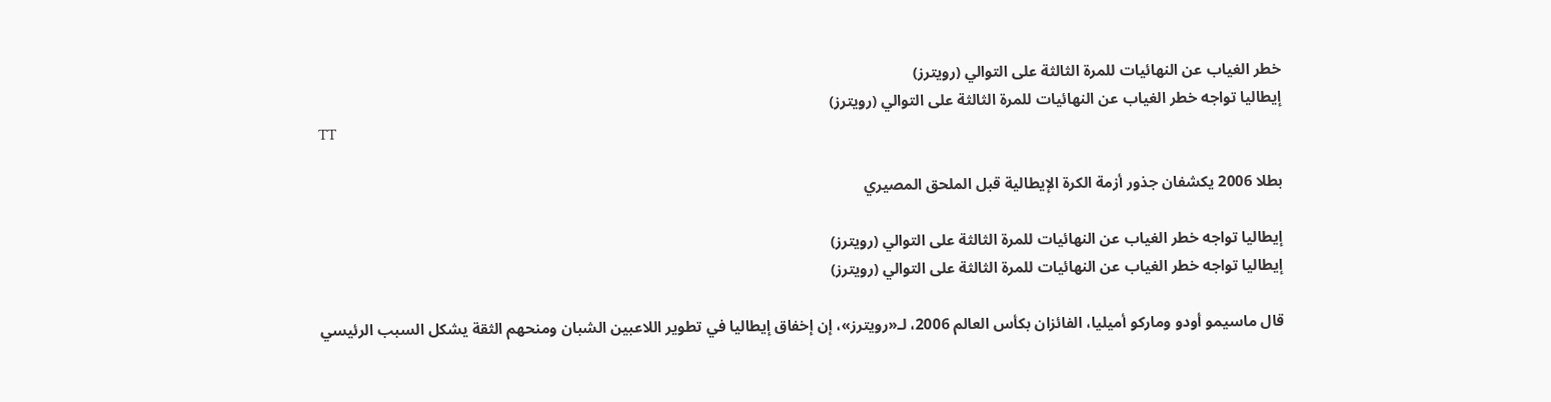خطر الغياب عن النهائيات للمرة الثالثة على التوالي (رويترز)
إيطاليا تواجه خطر الغياب عن النهائيات للمرة الثالثة على التوالي (رويترز)
TT

بطلا 2006 يكشفان جذور أزمة الكرة الإيطالية قبل الملحق المصيري

إيطاليا تواجه خطر الغياب عن النهائيات للمرة الثالثة على التوالي (رويترز)
إيطاليا تواجه خطر الغياب عن النهائيات للمرة الثالثة على التوالي (رويترز)

قال ماسيمو أودو وماركو أميليا، الفائزان بكأس العالم 2006، لـ«رويترز»، إن إخفاق إيطاليا في تطوير اللاعبين الشبان ومنحهم الثقة يشكل السبب الرئيسي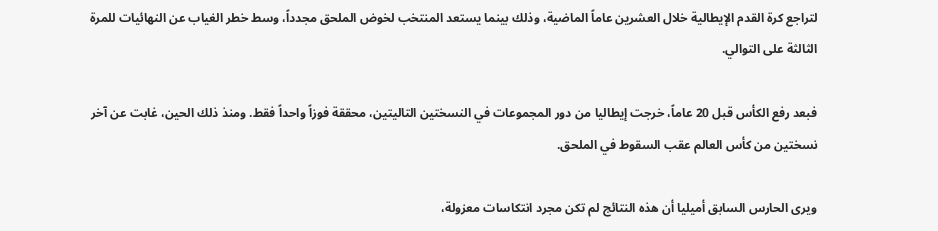لتراجع كرة القدم الإيطالية خلال العشرين عاماً الماضية، وذلك بينما يستعد المنتخب لخوض الملحق مجدداً، وسط خطر الغياب عن النهائيات للمرة الثالثة على التوالي.

فبعد رفع الكأس قبل 20 عاماً، خرجت إيطاليا من دور المجموعات في النسختين التاليتين، محققة فوزاً واحداً فقط. ومنذ ذلك الحين، غابت عن آخر نسختين من كأس العالم عقب السقوط في الملحق.

ويرى الحارس السابق أميليا أن هذه النتائج لم تكن مجرد انتكاسات معزولة،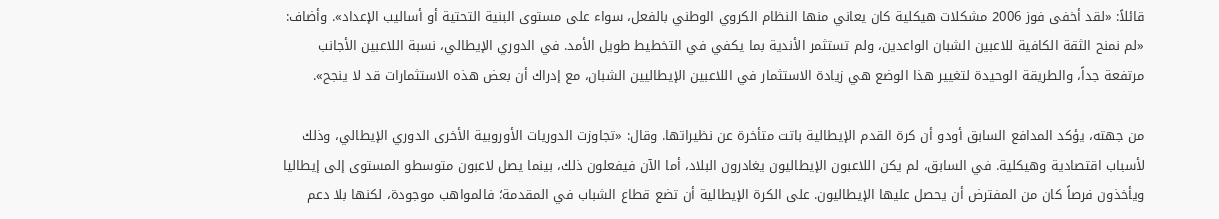قائلاً: «لقد أخفى فوز 2006 مشكلات هيكلية كان يعاني منها النظام الكروي الوطني بالفعل، سواء على مستوى البنية التحتية أو أساليب الإعداد». وأضاف: «لم نمنح الثقة الكافية للاعبين الشبان الواعدين، ولم تستثمر الأندية بما يكفي في التخطيط طويل الأمد. في الدوري الإيطالي، نسبة اللاعبين الأجانب مرتفعة جداً، والطريقة الوحيدة لتغيير هذا الوضع هي زيادة الاستثمار في اللاعبين الإيطاليين الشبان، مع إدراك أن بعض هذه الاستثمارات قد لا ينجح».

من جهته، يؤكد المدافع السابق أودو أن كرة القدم الإيطالية باتت متأخرة عن نظيراتها. وقال: «تجاوزت الدوريات الأوروبية الأخرى الدوري الإيطالي، وذلك لأسباب اقتصادية وهيكلية. في السابق، لم يكن اللاعبون الإيطاليون يغادرون البلاد، أما الآن فيفعلون ذلك، بينما يصل لاعبون متوسطو المستوى إلى إيطاليا ويأخذون فرصاً كان من المفترض أن يحصل عليها الإيطاليون. على الكرة الإيطالية أن تضع قطاع الشباب في المقدمة؛ فالمواهب موجودة، لكنها بلا دعم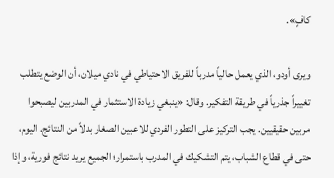كافٍ».

ويرى أودو، الذي يعمل حالياً مدرباً للفريق الاحتياطي في نادي ميلان، أن الوضع يتطلب تغييراً جذرياً في طريقة التفكير. وقال: «ينبغي زيادة الاستثمار في المدربين ليصبحوا مربين حقيقيين. يجب التركيز على التطور الفردي للاعبين الصغار بدلاً من النتائج. اليوم، حتى في قطاع الشباب، يتم التشكيك في المدرب باستمرار؛ الجميع يريد نتائج فورية، وإذا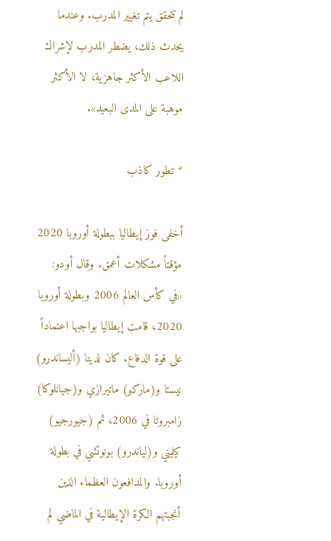لم تتحقق يتم تغيير المدرب. وعندما يحدث ذلك، يضطر المدرب لإشراك اللاعب الأكثر جاهزية، لا الأكثر موهبة على المدى البعيد».

* تطور كاذب

أخفى فوز إيطاليا ببطولة أوروبا 2020 مؤقتاً مشكلات أعمق. وقال أودو: «في كأس العالم 2006 وبطولة أوروبا 2020، قامت إيطاليا بواجبها اعتماداً على قوة الدفاع. كان لدينا (أليساندرو) نيستا و(ماركو) ماتيرازي و(جيانلوكا) زامبروتا في 2006، ثم (جيورجيو) كيليني و(لياندرو) بونوتشي في بطولة أوروبا. والمدافعون العظماء الذين أنجبتهم الكرة الإيطالية في الماضي لم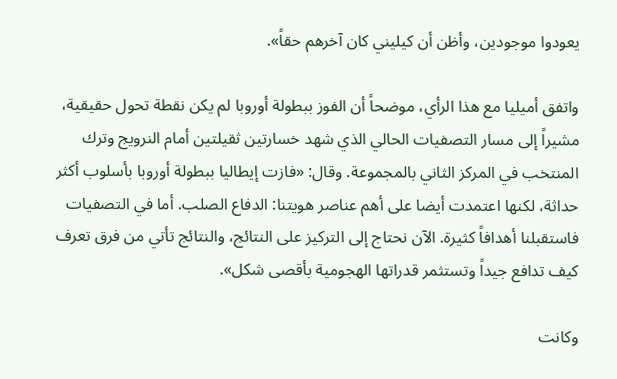يعودوا موجودين، وأظن أن كيليني كان آخرهم حقاً».

واتفق أميليا مع هذا الرأي، موضحاً أن الفوز ببطولة أوروبا لم يكن نقطة تحول حقيقية، مشيراً إلى مسار التصفيات الحالي الذي شهد خسارتين ثقيلتين أمام النرويج وترك المنتخب في المركز الثاني بالمجموعة. وقال: «فازت إيطاليا ببطولة أوروبا بأسلوب أكثر حداثة، لكنها اعتمدت أيضا على أهم عناصر هويتنا: الدفاع الصلب. أما في التصفيات فاستقبلنا أهدافاً كثيرة. الآن نحتاج إلى التركيز على النتائج، والنتائج تأتي من فرق تعرف كيف تدافع جيداً وتستثمر قدراتها الهجومية بأقصى شكل».

وكانت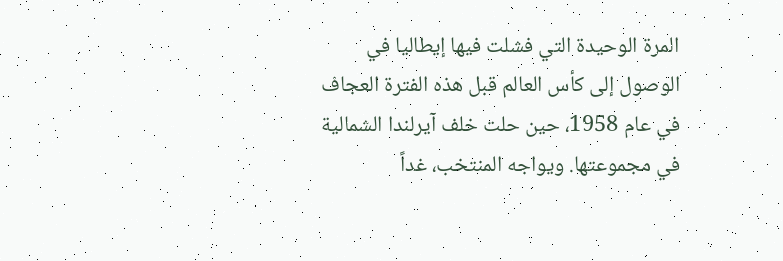المرة الوحيدة التي فشلت فيها إيطاليا في الوصول إلى كأس العالم قبل هذه الفترة العجاف في عام 1958، حين حلت خلف آيرلندا الشمالية في مجموعتها. ويواجه المنتخب، غداً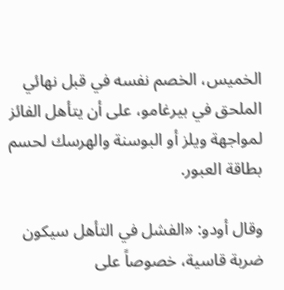الخميس، الخصم نفسه في قبل نهائي الملحق في بيرغامو، على أن يتأهل الفائز لمواجهة ويلز أو البوسنة والهرسك لحسم بطاقة العبور.

وقال أودو: «الفشل في التأهل سيكون ضربة قاسية، خصوصاً على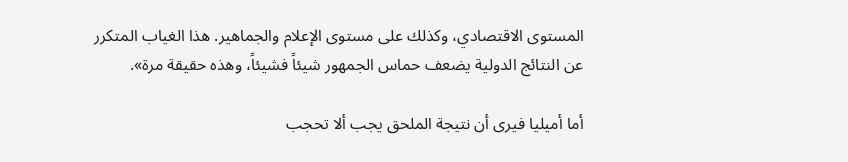المستوى الاقتصادي، وكذلك على مستوى الإعلام والجماهير. هذا الغياب المتكرر عن النتائج الدولية يضعف حماس الجمهور شيئاً فشيئاً، وهذه حقيقة مرة».

أما أميليا فيرى أن نتيجة الملحق يجب ألا تحجب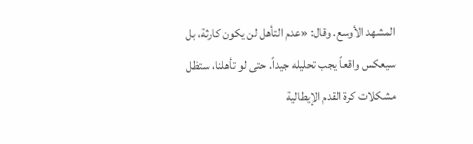المشهد الأوسع. وقال: «عدم التأهل لن يكون كارثة، بل سيعكس واقعاً يجب تحليله جيداً. حتى لو تأهلنا، ستظل مشكلات كرة القدم الإيطالية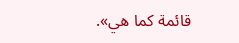قائمة كما هي».